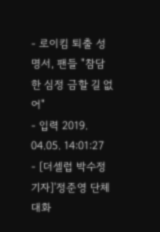- 로이킴 퇴출 성명서, 팬들 "참담한 심정 금할 길 없어"
- 입력 2019. 04.05. 14:01:27
- [더셀럽 박수정 기자]'정준영 단체 대화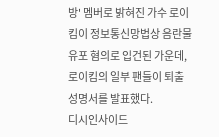방' 멤버로 밝혀진 가수 로이킴이 정보통신망법상 음란물 유포 혐의로 입건된 가운데, 로이킴의 일부 팬들이 퇴출 성명서를 발표했다.
디시인사이드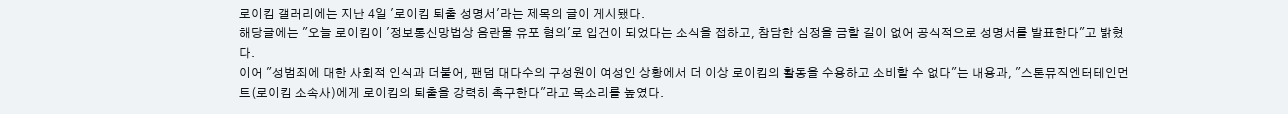로이킴 갤러리에는 지난 4일 '로이킴 퇴출 성명서'라는 제목의 글이 게시됐다.
해당글에는 "오늘 로이킴이 '정보통신망법상 음란물 유포 혐의'로 입건이 되었다는 소식을 접하고, 참담한 심정을 금할 길이 없어 공식적으로 성명서를 발표한다"고 밝혔다.
이어 "성범죄에 대한 사회적 인식과 더불어, 팬덤 대다수의 구성원이 여성인 상황에서 더 이상 로이킴의 활동을 수용하고 소비할 수 없다"는 내용과, "스톤뮤직엔터테인먼트(로이킴 소속사)에게 로이킴의 퇴출을 강력히 촉구한다"라고 목소리를 높였다.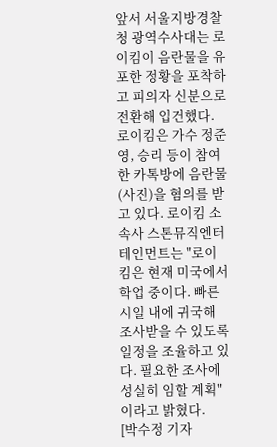앞서 서울지방경찰청 광역수사대는 로이킴이 음란물을 유포한 정황을 포착하고 피의자 신분으로 전환해 입건했다. 로이킴은 가수 정준영, 승리 등이 참여한 카톡방에 음란물(사진)을 혐의를 받고 있다. 로이킴 소속사 스톤뮤직엔터테인먼트는 "로이킴은 현재 미국에서 학업 중이다. 빠른 시일 내에 귀국해 조사받을 수 있도록 일정을 조율하고 있다. 필요한 조사에 성실히 임할 계획"이라고 밝혔다.
[박수정 기자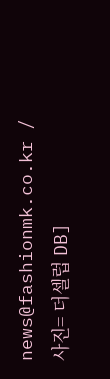news@fashionmk.co.kr /사진= 더셀럽 DB]